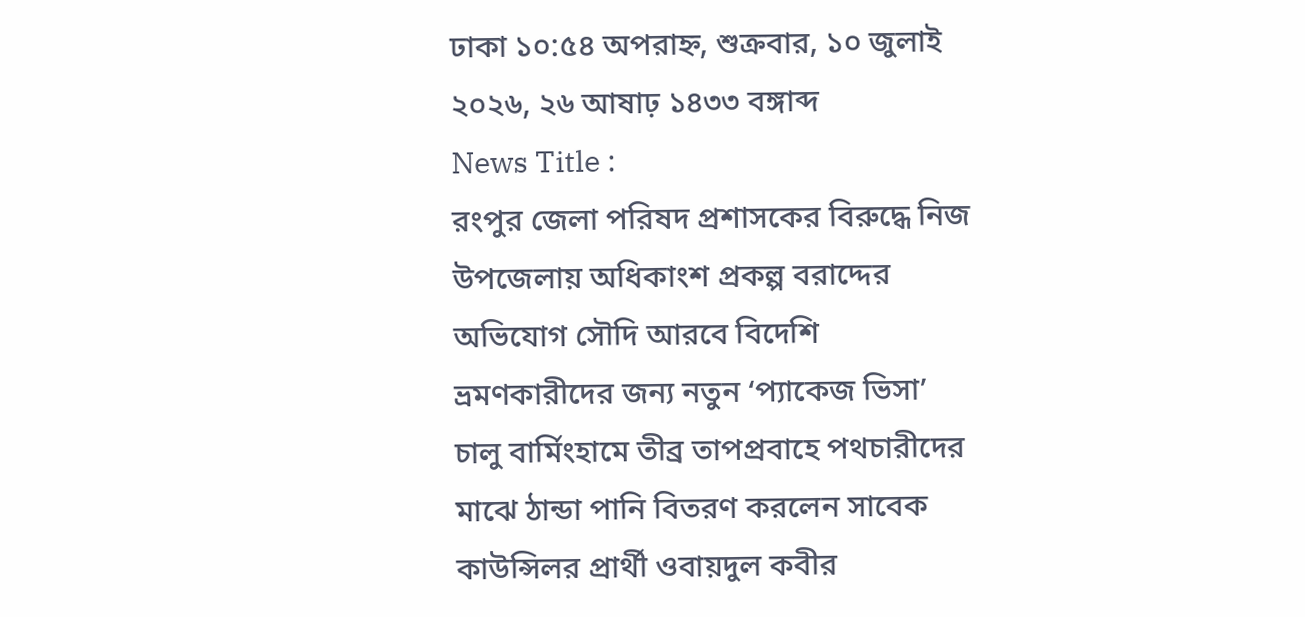ঢাকা ১০:৫৪ অপরাহ্ন, শুক্রবার, ১০ জুলাই ২০২৬, ২৬ আষাঢ় ১৪৩৩ বঙ্গাব্দ
News Title :
রংপুর জেলা পরিষদ প্রশাসকের বিরুদ্ধে নিজ উপজেলায় অধিকাংশ প্রকল্প বরাদ্দের অভিযোগ সৌদি আরবে বিদেশি ভ্রমণকারীদের জন্য নতুন ‘প্যাকেজ ভিসা’ চালু বার্মিংহামে তীব্র তাপপ্রবাহে পথচারীদের মাঝে ঠান্ডা পানি বিতরণ করলেন সাবেক কাউন্সিলর প্রার্থী ওবায়দুল কবীর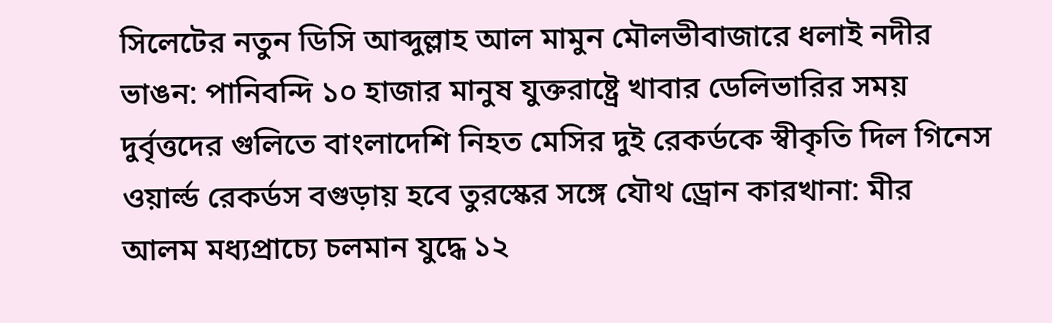সিলেটের নতুন ডিসি আব্দুল্লাহ আল মামুন মৌলভীবাজারে ধলাই নদীর ভাঙন: পানিবন্দি ১০ হাজার মানুষ যুক্তরাষ্ট্রে খাবার ডেলিভারির সময় দুর্বৃত্তদের গুলিতে বাংলাদেশি নিহত মেসির দুই রেকর্ডকে স্বীকৃতি দিল গিনেস ওয়ার্ল্ড রেকর্ডস বগুড়ায় হবে তুরস্কের সঙ্গে যৌথ ড্রোন কারখানা: মীর আলম মধ্যপ্রাচ্যে চলমান যুদ্ধে ১২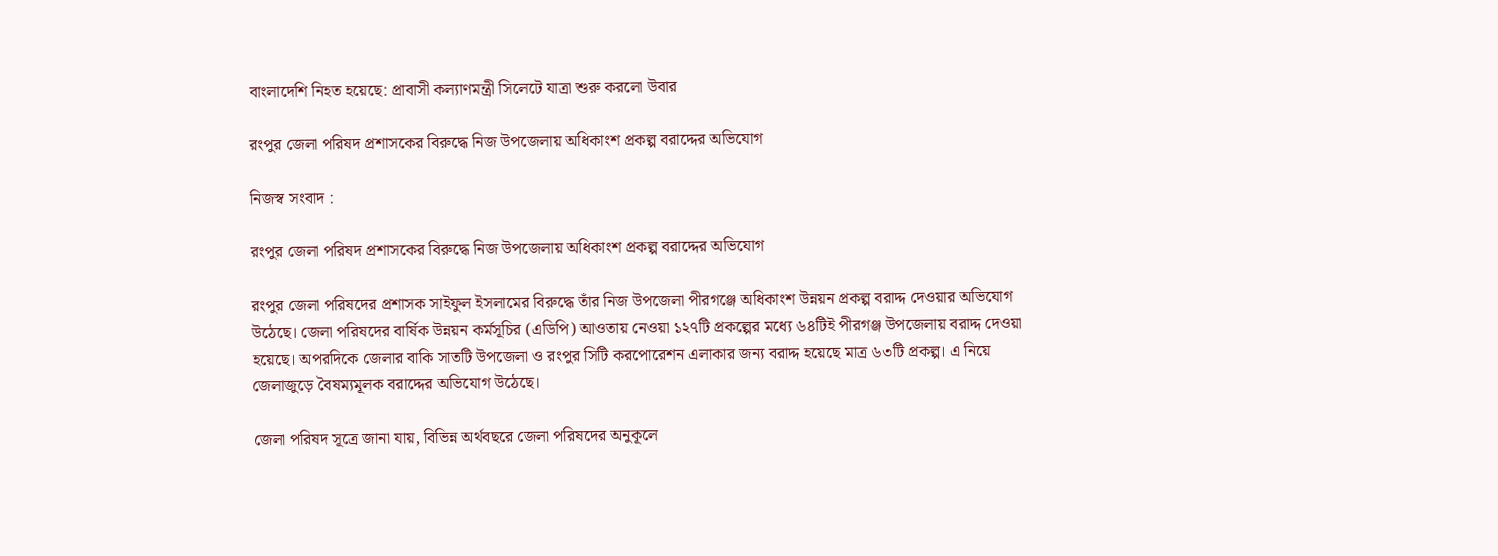বাংলাদেশি নিহত হয়েছে: প্রাবাসী কল্যাণমন্ত্রী সিলেটে যাত্রা শুরু করলো উবার

রংপুর জেলা পরিষদ প্রশাসকের বিরুদ্ধে নিজ উপজেলায় অধিকাংশ প্রকল্প বরাদ্দের অভিযোগ

নিজস্ব সংবাদ :

রংপুর জেলা পরিষদ প্রশাসকের বিরুদ্ধে নিজ উপজেলায় অধিকাংশ প্রকল্প বরাদ্দের অভিযোগ

রংপুর জেলা পরিষদের প্রশাসক সাইফুল ইসলামের বিরুদ্ধে তাঁর নিজ উপজেলা পীরগঞ্জে অধিকাংশ উন্নয়ন প্রকল্প বরাদ্দ দেওয়ার অভিযোগ উঠেছে। জেলা পরিষদের বার্ষিক উন্নয়ন কর্মসূচির (এডিপি) আওতায় নেওয়া ১২৭টি প্রকল্পের মধ্যে ৬৪টিই পীরগঞ্জ উপজেলায় বরাদ্দ দেওয়া হয়েছে। অপরদিকে জেলার বাকি সাতটি উপজেলা ও রংপুর সিটি করপোরেশন এলাকার জন্য বরাদ্দ হয়েছে মাত্র ৬৩টি প্রকল্প। এ নিয়ে জেলাজুড়ে বৈষম্যমূলক বরাদ্দের অভিযোগ উঠেছে।

জেলা পরিষদ সূত্রে জানা যায়, বিভিন্ন অর্থবছরে জেলা পরিষদের অনুকূলে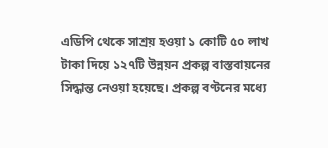এডিপি থেকে সাশ্রয় হওয়া ১ কোটি ৫০ লাখ টাকা দিয়ে ১২৭টি উন্নয়ন প্রকল্প বাস্তবায়নের সিদ্ধান্ত নেওয়া হয়েছে। প্রকল্প বণ্টনের মধ্যে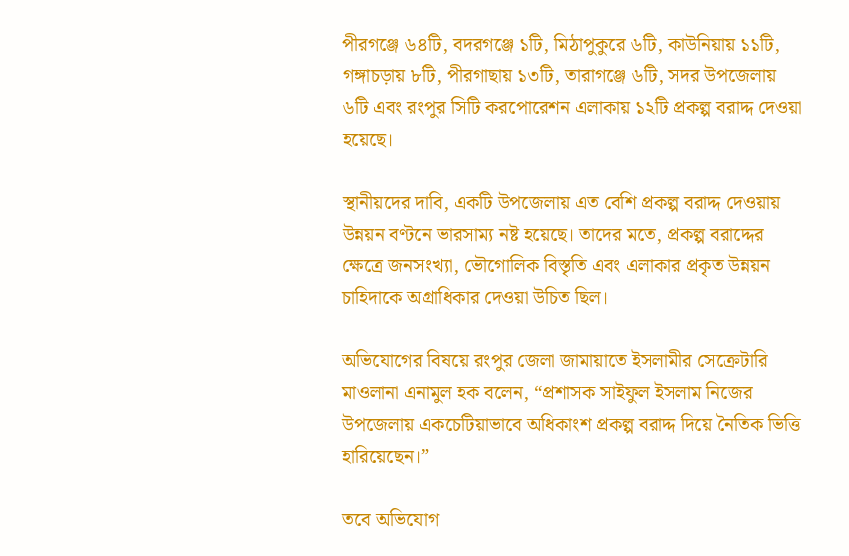পীরগঞ্জে ৬৪টি, বদরগঞ্জে ১টি, মিঠাপুকুরে ৬টি, কাউনিয়ায় ১১টি, গঙ্গাচড়ায় ৮টি, পীরগাছায় ১৩টি, তারাগঞ্জে ৬টি, সদর উপজেলায় ৬টি এবং রংপুর সিটি করপোরেশন এলাকায় ১২টি প্রকল্প বরাদ্দ দেওয়া হয়েছে।

স্থানীয়দের দাবি, একটি উপজেলায় এত বেশি প্রকল্প বরাদ্দ দেওয়ায় উন্নয়ন বণ্টনে ভারসাম্য নষ্ট হয়েছে। তাদের মতে, প্রকল্প বরাদ্দের ক্ষেত্রে জনসংখ্যা, ভৌগোলিক বিস্তৃতি এবং এলাকার প্রকৃত উন্নয়ন চাহিদাকে অগ্রাধিকার দেওয়া উচিত ছিল।

অভিযোগের বিষয়ে রংপুর জেলা জামায়াতে ইসলামীর সেক্রেটারি মাওলানা এনামুল হক বলেন, “প্রশাসক সাইফুল ইসলাম নিজের উপজেলায় একচেটিয়াভাবে অধিকাংশ প্রকল্প বরাদ্দ দিয়ে নৈতিক ভিত্তি হারিয়েছেন।”

তবে অভিযোগ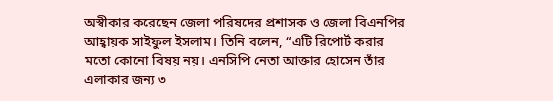অস্বীকার করেছেন জেলা পরিষদের প্রশাসক ও জেলা বিএনপির আহ্বায়ক সাইফুল ইসলাম। তিনি বলেন, “এটি রিপোর্ট করার মতো কোনো বিষয় নয়। এনসিপি নেতা আক্তার হোসেন তাঁর এলাকার জন্য ৩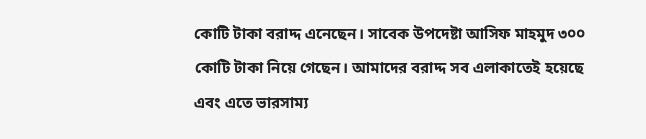কোটি টাকা বরাদ্দ এনেছেন। সাবেক উপদেষ্টা আসিফ মাহমুদ ৩০০ কোটি টাকা নিয়ে গেছেন। আমাদের বরাদ্দ সব এলাকাতেই হয়েছে এবং এতে ভারসাম্য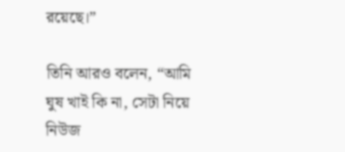রয়েছে।”

তিনি আরও বলেন, “আমি ঘুষ খাই কি না, সেটা নিয়ে নিউজ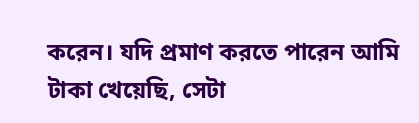করেন। যদি প্রমাণ করতে পারেন আমি টাকা খেয়েছি, সেটা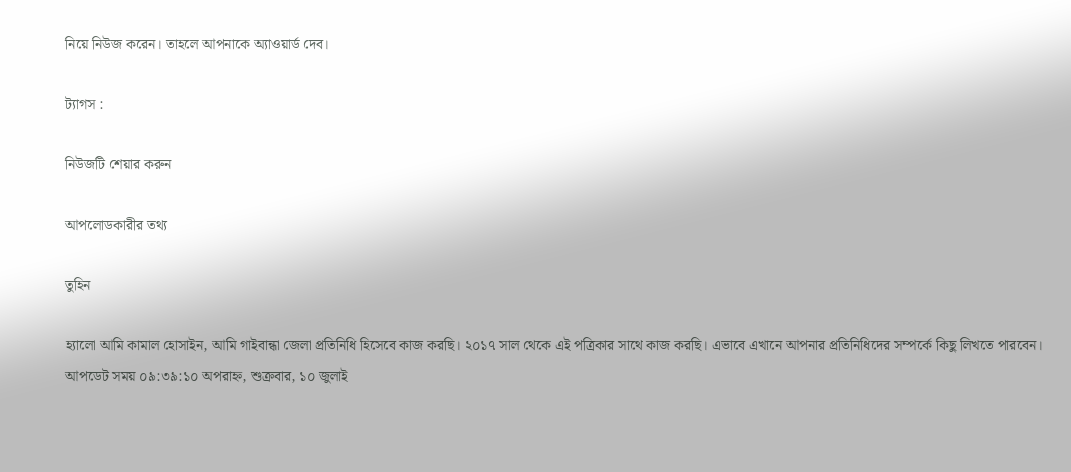নিয়ে নিউজ করেন। তাহলে আপনাকে অ্যাওয়ার্ড দেব।

ট্যাগস :

নিউজটি শেয়ার করুন

আপলোডকারীর তথ্য

তুহিন

হ্যালো আমি কামাল হোসাইন, আমি গাইবান্ধা জেলা প্রতিনিধি হিসেবে কাজ করছি। ২০১৭ সাল থেকে এই পত্রিকার সাথে কাজ করছি। এভাবে এখানে আপনার প্রতিনিধিদের সম্পর্কে কিছু লিখতে পারবেন।
আপডেট সময় ০৯:৩৯:১০ অপরাহ্ন, শুক্রবার, ১০ জুলাই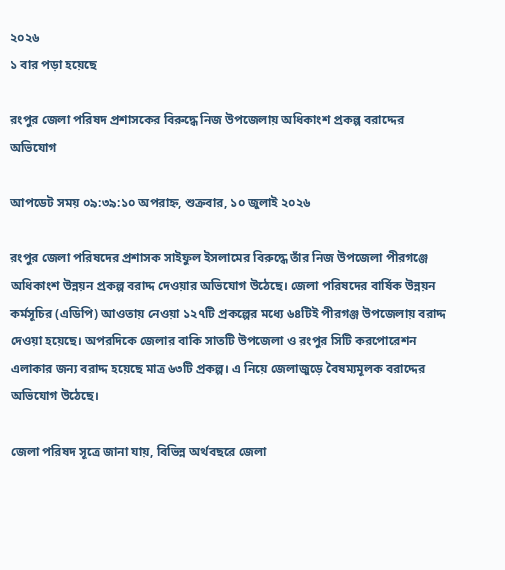২০২৬
১ বার পড়া হয়েছে

রংপুর জেলা পরিষদ প্রশাসকের বিরুদ্ধে নিজ উপজেলায় অধিকাংশ প্রকল্প বরাদ্দের অভিযোগ

আপডেট সময় ০৯:৩৯:১০ অপরাহ্ন, শুক্রবার, ১০ জুলাই ২০২৬

রংপুর জেলা পরিষদের প্রশাসক সাইফুল ইসলামের বিরুদ্ধে তাঁর নিজ উপজেলা পীরগঞ্জে অধিকাংশ উন্নয়ন প্রকল্প বরাদ্দ দেওয়ার অভিযোগ উঠেছে। জেলা পরিষদের বার্ষিক উন্নয়ন কর্মসূচির (এডিপি) আওতায় নেওয়া ১২৭টি প্রকল্পের মধ্যে ৬৪টিই পীরগঞ্জ উপজেলায় বরাদ্দ দেওয়া হয়েছে। অপরদিকে জেলার বাকি সাতটি উপজেলা ও রংপুর সিটি করপোরেশন এলাকার জন্য বরাদ্দ হয়েছে মাত্র ৬৩টি প্রকল্প। এ নিয়ে জেলাজুড়ে বৈষম্যমূলক বরাদ্দের অভিযোগ উঠেছে।

জেলা পরিষদ সূত্রে জানা যায়, বিভিন্ন অর্থবছরে জেলা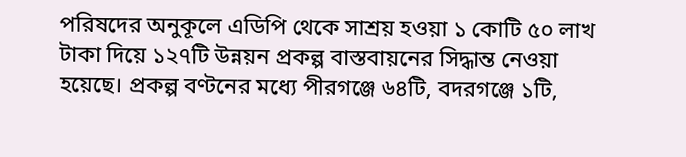পরিষদের অনুকূলে এডিপি থেকে সাশ্রয় হওয়া ১ কোটি ৫০ লাখ টাকা দিয়ে ১২৭টি উন্নয়ন প্রকল্প বাস্তবায়নের সিদ্ধান্ত নেওয়া হয়েছে। প্রকল্প বণ্টনের মধ্যে পীরগঞ্জে ৬৪টি, বদরগঞ্জে ১টি,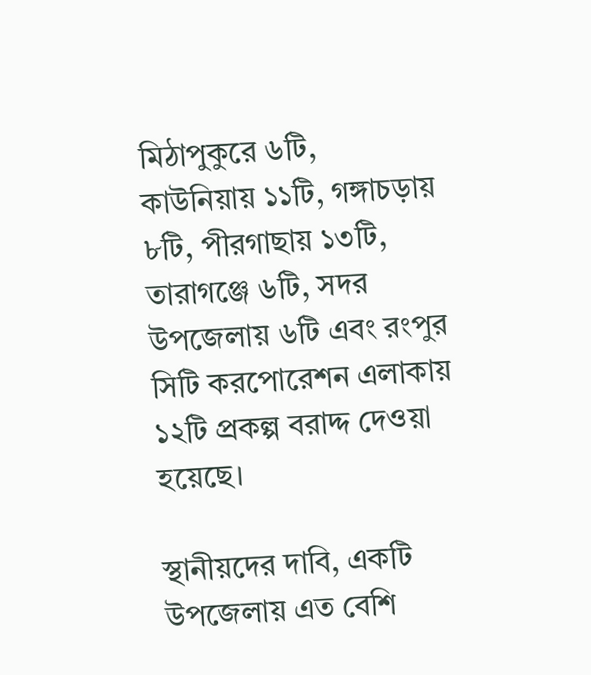মিঠাপুকুরে ৬টি, কাউনিয়ায় ১১টি, গঙ্গাচড়ায় ৮টি, পীরগাছায় ১৩টি, তারাগঞ্জে ৬টি, সদর উপজেলায় ৬টি এবং রংপুর সিটি করপোরেশন এলাকায় ১২টি প্রকল্প বরাদ্দ দেওয়া হয়েছে।

স্থানীয়দের দাবি, একটি উপজেলায় এত বেশি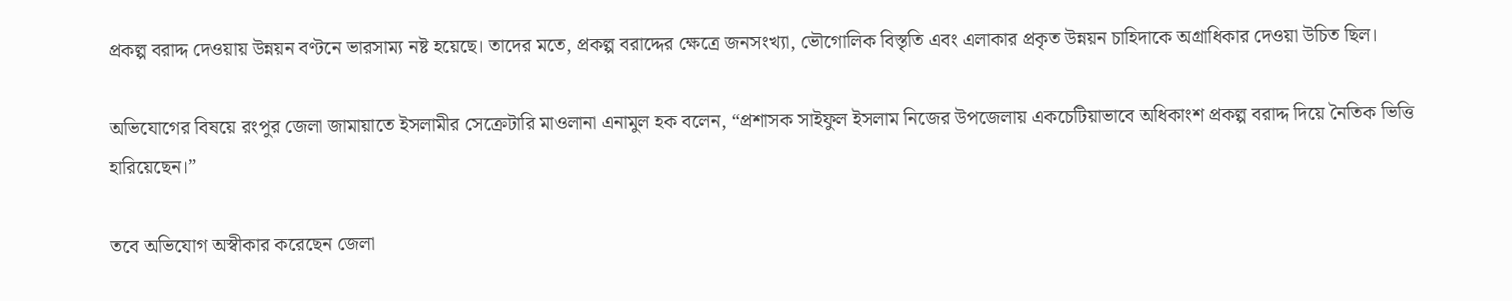প্রকল্প বরাদ্দ দেওয়ায় উন্নয়ন বণ্টনে ভারসাম্য নষ্ট হয়েছে। তাদের মতে, প্রকল্প বরাদ্দের ক্ষেত্রে জনসংখ্যা, ভৌগোলিক বিস্তৃতি এবং এলাকার প্রকৃত উন্নয়ন চাহিদাকে অগ্রাধিকার দেওয়া উচিত ছিল।

অভিযোগের বিষয়ে রংপুর জেলা জামায়াতে ইসলামীর সেক্রেটারি মাওলানা এনামুল হক বলেন, “প্রশাসক সাইফুল ইসলাম নিজের উপজেলায় একচেটিয়াভাবে অধিকাংশ প্রকল্প বরাদ্দ দিয়ে নৈতিক ভিত্তি হারিয়েছেন।”

তবে অভিযোগ অস্বীকার করেছেন জেলা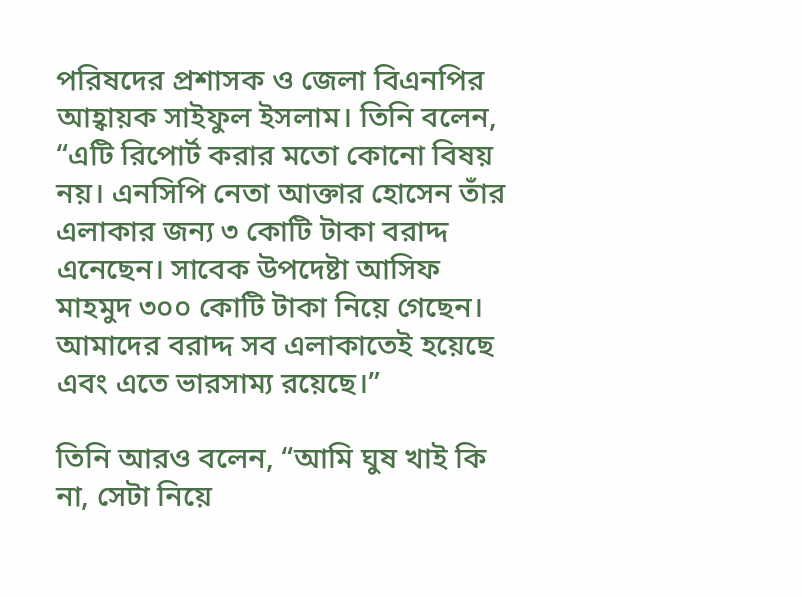পরিষদের প্রশাসক ও জেলা বিএনপির আহ্বায়ক সাইফুল ইসলাম। তিনি বলেন, “এটি রিপোর্ট করার মতো কোনো বিষয় নয়। এনসিপি নেতা আক্তার হোসেন তাঁর এলাকার জন্য ৩ কোটি টাকা বরাদ্দ এনেছেন। সাবেক উপদেষ্টা আসিফ মাহমুদ ৩০০ কোটি টাকা নিয়ে গেছেন। আমাদের বরাদ্দ সব এলাকাতেই হয়েছে এবং এতে ভারসাম্য রয়েছে।”

তিনি আরও বলেন, “আমি ঘুষ খাই কি না, সেটা নিয়ে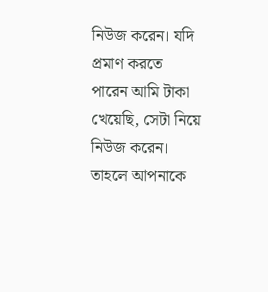নিউজ করেন। যদি প্রমাণ করতে পারেন আমি টাকা খেয়েছি, সেটা নিয়ে নিউজ করেন। তাহলে আপনাকে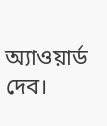অ্যাওয়ার্ড দেব।